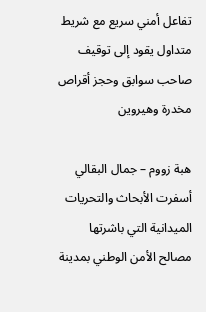تفاعل أمني سريع مع شريط متداول يقود إلى توقيف صاحب سوابق وحجز أقراص مخدرة وهيروين

هبة زووم – جمال البقالي
أسفرت الأبحاث والتحريات الميدانية التي باشرتها مصالح الأمن الوطني بمدينة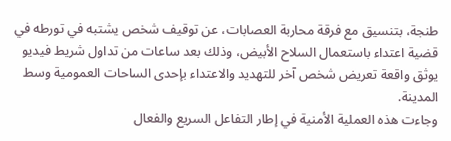طنجة، بتنسيق مع فرقة محاربة العصابات، عن توقيف شخص يشتبه في تورطه في قضية اعتداء باستعمال السلاح الأبيض، وذلك بعد ساعات من تداول شريط فيديو يوثق واقعة تعريض شخص آخر للتهديد والاعتداء بإحدى الساحات العمومية وسط المدينة.
وجاءت هذه العملية الأمنية في إطار التفاعل السريع والفعال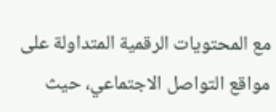مع المحتويات الرقمية المتداولة على مواقع التواصل الاجتماعي، حيث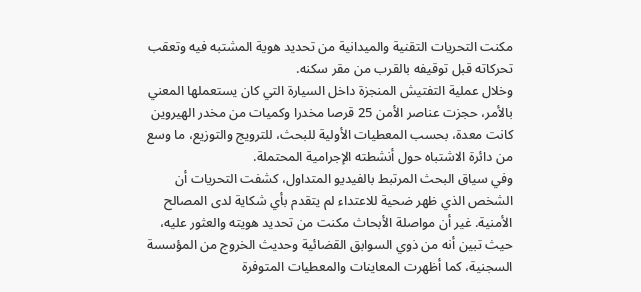مكنت التحريات التقنية والميدانية من تحديد هوية المشتبه فيه وتعقب تحركاته قبل توقيفه بالقرب من مقر سكنه.
وخلال عملية التفتيش المنجزة داخل السيارة التي كان يستعملها المعني بالأمر، حجزت عناصر الأمن 25 قرصا مخدرا وكميات من مخدر الهيروين كانت معدة، بحسب المعطيات الأولية للبحث، للترويج والتوزيع، ما وسع من دائرة الاشتباه حول أنشطته الإجرامية المحتملة.
وفي سياق البحث المرتبط بالفيديو المتداول، كشفت التحريات أن الشخص الذي ظهر ضحية للاعتداء لم يتقدم بأي شكاية لدى المصالح الأمنية. غير أن مواصلة الأبحاث مكنت من تحديد هويته والعثور عليه، حيث تبين أنه من ذوي السوابق القضائية وحديث الخروج من المؤسسة السجنية، كما أظهرت المعاينات والمعطيات المتوفرة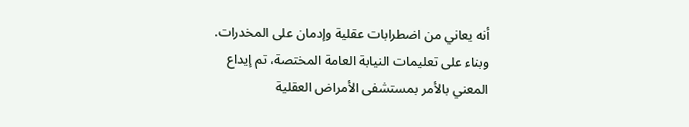أنه يعاني من اضطرابات عقلية وإدمان على المخدرات.
وبناء على تعليمات النيابة العامة المختصة، تم إيداع المعني بالأمر بمستشفى الأمراض العقلية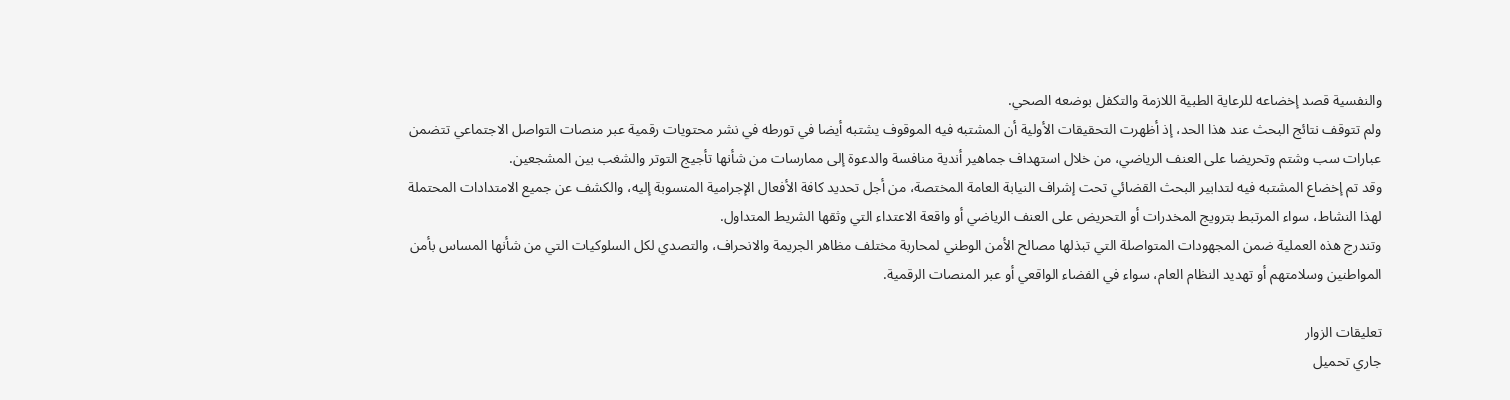والنفسية قصد إخضاعه للرعاية الطبية اللازمة والتكفل بوضعه الصحي.
ولم تتوقف نتائج البحث عند هذا الحد، إذ أظهرت التحقيقات الأولية أن المشتبه فيه الموقوف يشتبه أيضا في تورطه في نشر محتويات رقمية عبر منصات التواصل الاجتماعي تتضمن عبارات سب وشتم وتحريضا على العنف الرياضي، من خلال استهداف جماهير أندية منافسة والدعوة إلى ممارسات من شأنها تأجيج التوتر والشغب بين المشجعين.
وقد تم إخضاع المشتبه فيه لتدابير البحث القضائي تحت إشراف النيابة العامة المختصة، من أجل تحديد كافة الأفعال الإجرامية المنسوبة إليه، والكشف عن جميع الامتدادات المحتملة لهذا النشاط، سواء المرتبط بترويج المخدرات أو التحريض على العنف الرياضي أو واقعة الاعتداء التي وثقها الشريط المتداول.
وتندرج هذه العملية ضمن المجهودات المتواصلة التي تبذلها مصالح الأمن الوطني لمحاربة مختلف مظاهر الجريمة والانحراف، والتصدي لكل السلوكيات التي من شأنها المساس بأمن المواطنين وسلامتهم أو تهديد النظام العام، سواء في الفضاء الواقعي أو عبر المنصات الرقمية.

تعليقات الزوار
جاري تحميل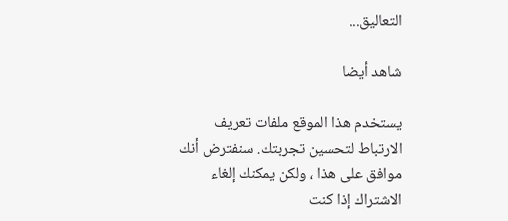التعاليق...

شاهد أيضا

يستخدم هذا الموقع ملفات تعريف الارتباط لتحسين تجربتك. سنفترض أنك موافق على هذا ، ولكن يمكنك إلغاء الاشتراك إذا كنت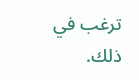ترغب في ذلك.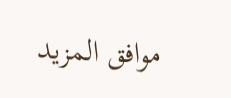موافق المزيد